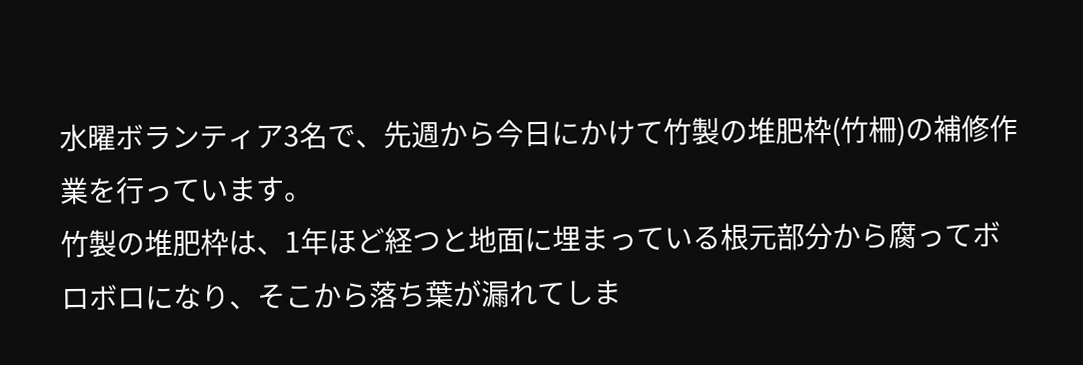水曜ボランティア3名で、先週から今日にかけて竹製の堆肥枠(竹柵)の補修作業を行っています。
竹製の堆肥枠は、1年ほど経つと地面に埋まっている根元部分から腐ってボロボロになり、そこから落ち葉が漏れてしま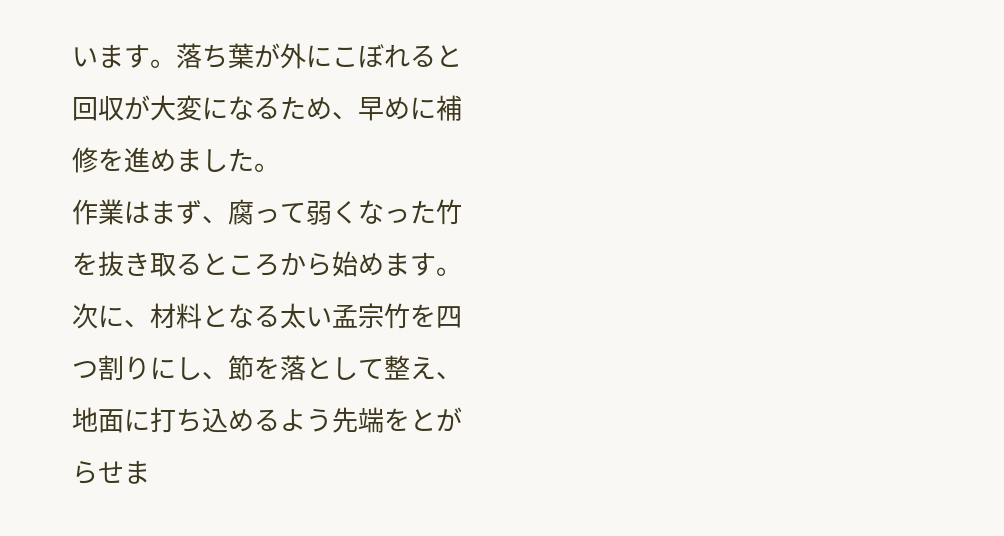います。落ち葉が外にこぼれると回収が大変になるため、早めに補修を進めました。
作業はまず、腐って弱くなった竹を抜き取るところから始めます。次に、材料となる太い孟宗竹を四つ割りにし、節を落として整え、地面に打ち込めるよう先端をとがらせま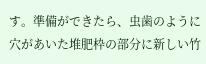す。準備ができたら、虫歯のように穴があいた堆肥枠の部分に新しい竹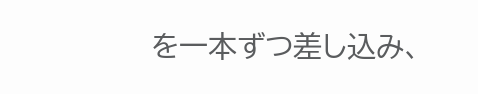を一本ずつ差し込み、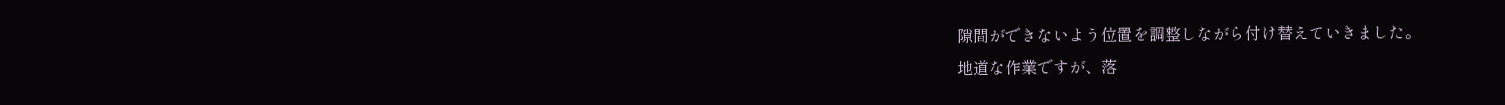隙間ができないよう位置を調整しながら付け替えていきました。
地道な作業ですが、落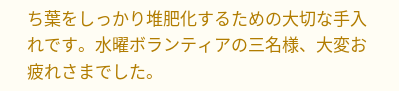ち葉をしっかり堆肥化するための大切な手入れです。水曜ボランティアの三名様、大変お疲れさまでした。